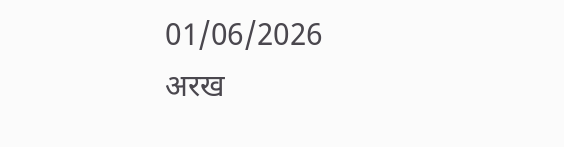01/06/2026
अरख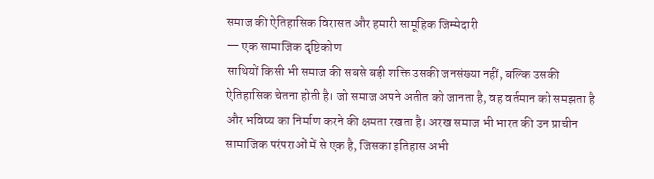समाज की ऐतिहासिक विरासत और हमारी सामूहिक जिम्मेदारी
— एक सामाजिक दृष्टिकोण
साथियों किसी भी समाज की सबसे बड़ी शक्ति उसकी जनसंख्या नहीं, बल्कि उसकी ऐतिहासिक चेतना होती है। जो समाज अपने अतीत को जानता है, वह वर्तमान को समझता है और भविष्य का निर्माण करने की क्षमता रखता है। अरख समाज भी भारत की उन प्राचीन सामाजिक परंपराओं में से एक है, जिसका इतिहास अभी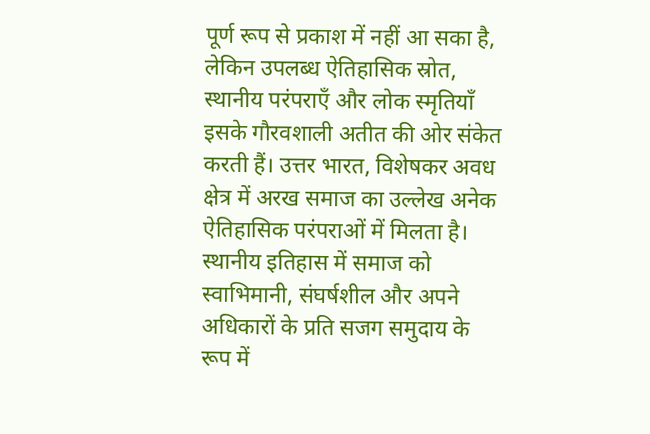पूर्ण रूप से प्रकाश में नहीं आ सका है, लेकिन उपलब्ध ऐतिहासिक स्रोत, स्थानीय परंपराएँ और लोक स्मृतियाँ इसके गौरवशाली अतीत की ओर संकेत करती हैं। उत्तर भारत, विशेषकर अवध क्षेत्र में अरख समाज का उल्लेख अनेक ऐतिहासिक परंपराओं में मिलता है। स्थानीय इतिहास में समाज को स्वाभिमानी, संघर्षशील और अपने अधिकारों के प्रति सजग समुदाय के रूप में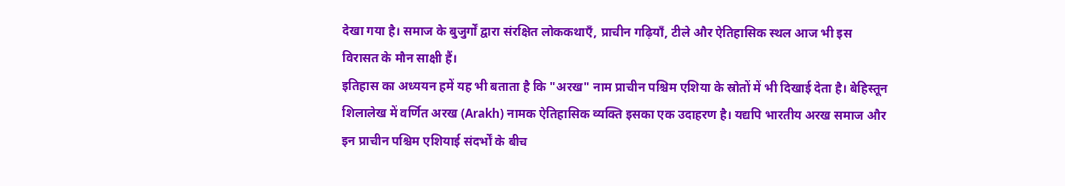देखा गया है। समाज के बुजुर्गों द्वारा संरक्षित लोककथाएँ, प्राचीन गढ़ियाँ, टीले और ऐतिहासिक स्थल आज भी इस विरासत के मौन साक्षी हैं।
इतिहास का अध्ययन हमें यह भी बताता है कि "अरख" नाम प्राचीन पश्चिम एशिया के स्रोतों में भी दिखाई देता है। बेहिस्तून शिलालेख में वर्णित अरख (Arakh) नामक ऐतिहासिक व्यक्ति इसका एक उदाहरण है। यद्यपि भारतीय अरख समाज और इन प्राचीन पश्चिम एशियाई संदर्भों के बीच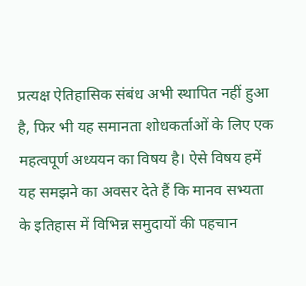प्रत्यक्ष ऐतिहासिक संबंध अभी स्थापित नहीं हुआ है, फिर भी यह समानता शोधकर्ताओं के लिए एक महत्वपूर्ण अध्ययन का विषय है। ऐसे विषय हमें यह समझने का अवसर देते हैं कि मानव सभ्यता के इतिहास में विभिन्न समुदायों की पहचान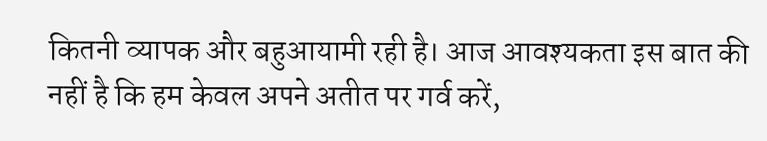कितनी व्यापक और बहुआयामी रही है। आज आवश्यकता इस बात की नहीं है कि हम केवल अपने अतीत पर गर्व करें,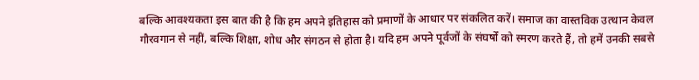बल्कि आवश्यकता इस बात की है कि हम अपने इतिहास को प्रमाणों के आधार पर संकलित करें। समाज का वास्तविक उत्थान केवल गौरवगान से नहीं, बल्कि शिक्षा, शोध और संगठन से होता है। यदि हम अपने पूर्वजों के संघर्षों को स्मरण करते हैं, तो हमें उनकी सबसे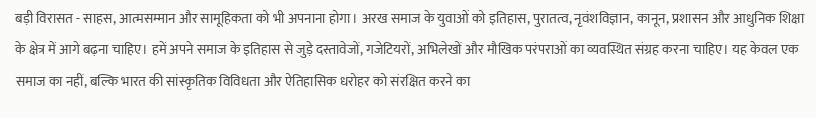बड़ी विरासत - साहस, आत्मसम्मान और सामूहिकता को भी अपनाना होगा। अरख समाज के युवाओं को इतिहास, पुरातत्व, नृवंशविज्ञान, कानून, प्रशासन और आधुनिक शिक्षा के क्षेत्र में आगे बढ़ना चाहिए। हमें अपने समाज के इतिहास से जुड़े दस्तावेजों, गजेटियरों, अभिलेखों और मौखिक परंपराओं का व्यवस्थित संग्रह करना चाहिए। यह केवल एक समाज का नहीं, बल्कि भारत की सांस्कृतिक विविधता और ऐतिहासिक धरोहर को संरक्षित करने का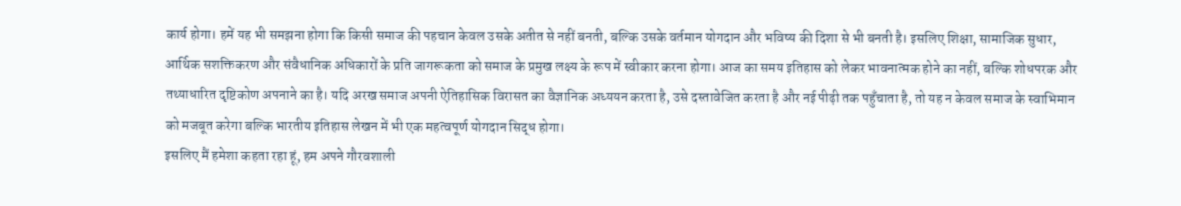कार्य होगा। हमें यह भी समझना होगा कि किसी समाज की पहचान केवल उसके अतीत से नहीं बनती, बल्कि उसके वर्तमान योगदान और भविष्य की दिशा से भी बनती है। इसलिए शिक्षा, सामाजिक सुधार, आर्थिक सशक्तिकरण और संवैधानिक अधिकारों के प्रति जागरूकता को समाज के प्रमुख लक्ष्य के रूप में स्वीकार करना होगा। आज का समय इतिहास को लेकर भावनात्मक होने का नहीं, बल्कि शोधपरक और तथ्याधारित दृष्टिकोण अपनाने का है। यदि अरख समाज अपनी ऐतिहासिक विरासत का वैज्ञानिक अध्ययन करता है, उसे दस्तावेजित करता है और नई पीढ़ी तक पहुँचाता है, तो यह न केवल समाज के स्वाभिमान को मजबूत करेगा बल्कि भारतीय इतिहास लेखन में भी एक महत्वपूर्ण योगदान सिद्ध होगा।
इसलिए मैं हमेशा कहता रहा हूं, हम अपने गौरवशाली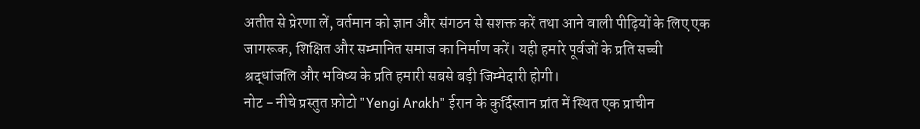अतीत से प्रेरणा लें, वर्तमान को ज्ञान और संगठन से सशक्त करें तथा आने वाली पीढ़ियों के लिए एक जागरूक, शिक्षित और सम्मानित समाज का निर्माण करें। यही हमारे पूर्वजों के प्रति सच्ची श्रद्धांजलि और भविष्य के प्रति हमारी सबसे बड़ी जिम्मेदारी होगी।
नोट - नीचे प्रस्तुत फ़ोटो "Yengi Arakh" ईरान के कुर्दिस्तान प्रांत में स्थित एक प्राचीन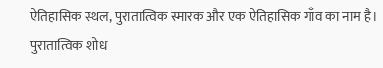ऐतिहासिक स्थल, पुरातात्विक स्मारक और एक ऐतिहासिक गाँव का नाम है। पुरातात्विक शोध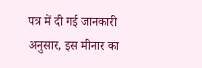पत्र में दी गई जानकारी अनुसार, इस मीनार का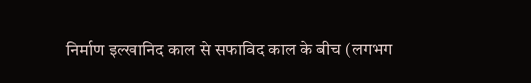निर्माण इल्खानिद काल से सफाविद काल के बीच (लगभग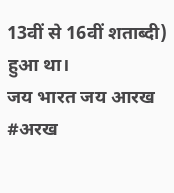13वीं से 16वीं शताब्दी) हुआ था।
जय भारत जय आरख
#अरख